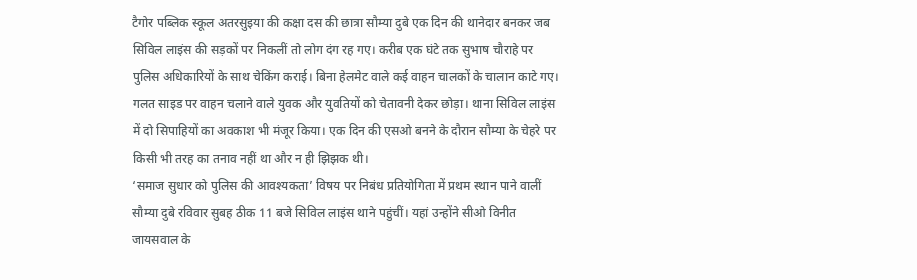टैगोर पब्लिक स्कूल अतरसुइया की कक्षा दस की छात्रा सौम्या दुबे एक दिन की थानेदार बनकर जब सिविल लाइंस की सड़कों पर निकलीं तो लोग दंग रह गए। करीब एक घंटे तक सुभाष चौराहे पर पुलिस अधिकारियों के साथ चेकिंग कराई। बिना हेलमेट वाले कई वाहन चालकों के चालान काटे गए। गलत साइड पर वाहन चलाने वाले युवक और युवतियों को चेतावनी देकर छोड़ा। थाना सिविल लाइंस में दो सिपाहियों का अवकाश भी मंजूर किया। एक दिन की एसओ बनने के दौरान सौम्या के चेहरे पर किसी भी तरह का तनाव नहीं था और न ही झिझक थी।
‘समाज सुधार को पुलिस की आवश्यकता’ विषय पर निबंध प्रतियोगिता में प्रथम स्थान पाने वालीं सौम्या दुबे रविवार सुबह ठीक 11 बजे सिविल लाइंस थाने पहुंचीं। यहां उन्होंने सीओ विनीत जायसवाल के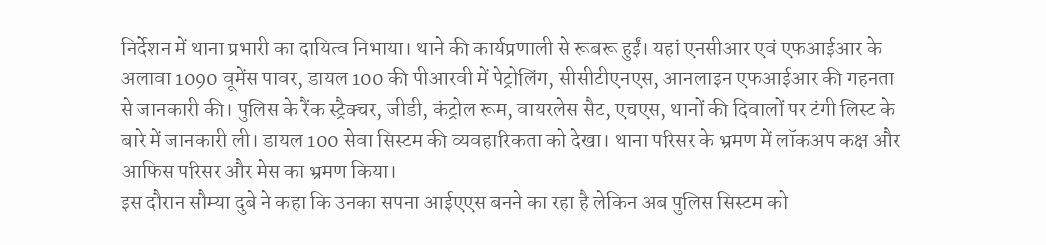निर्देशन में थाना प्रभारी का दायित्व निभाया। थाने की कार्यप्रणाली से रूबरू हुईं। यहां एनसीआर एवं एफआईआर के अलावा 1090 वूमेंस पावर, डायल 100 की पीआरवी में पेट्रोलिंग, सीसीटीएनएस, आनलाइन एफआईआर की गहनता से जानकारी की। पुलिस के रैंक स्ट्रैक्चर, जीडी, कंट्रोल रूम, वायरलेस सैट, एचएस, थानों की दिवालों पर टंगी लिस्ट के बारे में जानकारी ली। डायल 100 सेवा सिस्टम की व्यवहारिकता को देखा। थाना परिसर के भ्रमण में लॉकअप कक्ष और आफिस परिसर और मेस का भ्रमण किया।
इस दौरान सौम्या दुबे ने कहा कि उनका सपना आईएएस बनने का रहा है लेकिन अब पुलिस सिस्टम को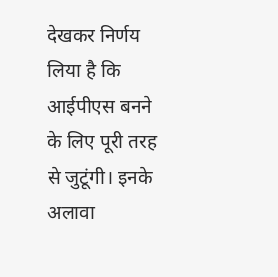देखकर निर्णय लिया है कि आईपीएस बनने के लिए पूरी तरह से जुटूंगी। इनके अलावा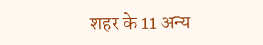शहर के 11 अन्य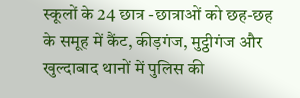स्कूलों के 24 छात्र -छात्राओं को छह-छह के समूह में कैंट, कीड़गंज, मुट्ठीगंज और खुल्दाबाद थानों में पुलिस की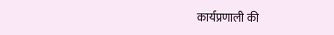कार्यप्रणाली की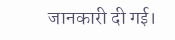जानकारी दी गई।